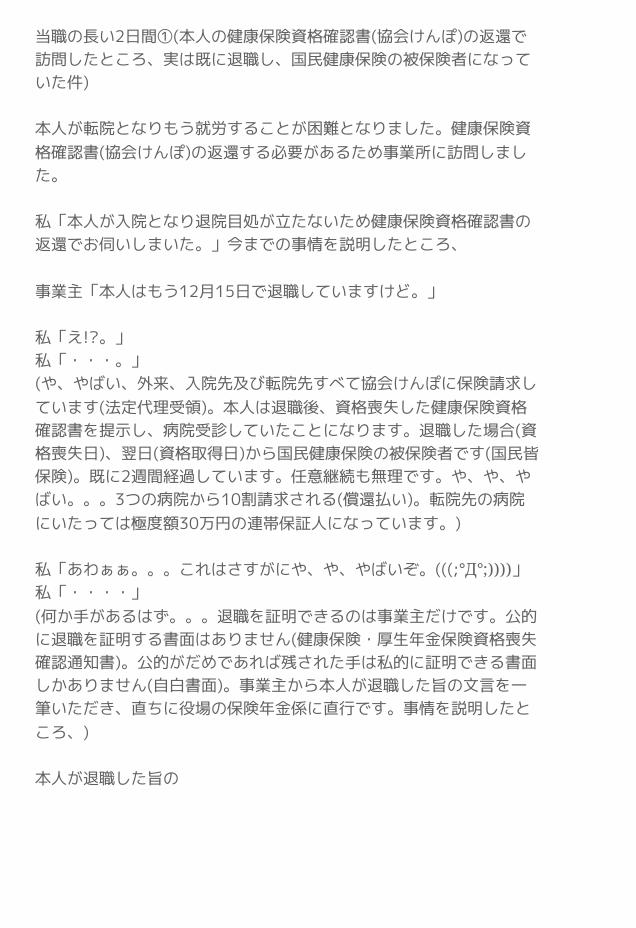当職の長い2日間①(本人の健康保険資格確認書(協会けんぽ)の返還で訪問したところ、実は既に退職し、国民健康保険の被保険者になっていた件)

本人が転院となりもう就労することが困難となりました。健康保険資格確認書(協会けんぽ)の返還する必要があるため事業所に訪問しました。

私「本人が入院となり退院目処が立たないため健康保険資格確認書の返還でお伺いしまいた。」今までの事情を説明したところ、

事業主「本人はもう12月15日で退職していますけど。」

私「え!?。」
私「・・・。」
(や、やばい、外来、入院先及び転院先すべて協会けんぽに保険請求しています(法定代理受領)。本人は退職後、資格喪失した健康保険資格確認書を提示し、病院受診していたことになります。退職した場合(資格喪失日)、翌日(資格取得日)から国民健康保険の被保険者です(国民皆保険)。既に2週間経過しています。任意継続も無理です。や、や、やばい。。。3つの病院から10割請求される(償還払い)。転院先の病院にいたっては極度額30万円の連帯保証人になっています。)

私「あわぁぁ。。。これはさすがにや、や、やばいぞ。(((;°Д°;))))」
私「・・・・」
(何か手があるはず。。。退職を証明できるのは事業主だけです。公的に退職を証明する書面はありません(健康保険・厚生年金保険資格喪失確認通知書)。公的がだめであれば残された手は私的に証明できる書面しかありません(自白書面)。事業主から本人が退職した旨の文言を一筆いただき、直ちに役場の保険年金係に直行です。事情を説明したところ、)

本人が退職した旨の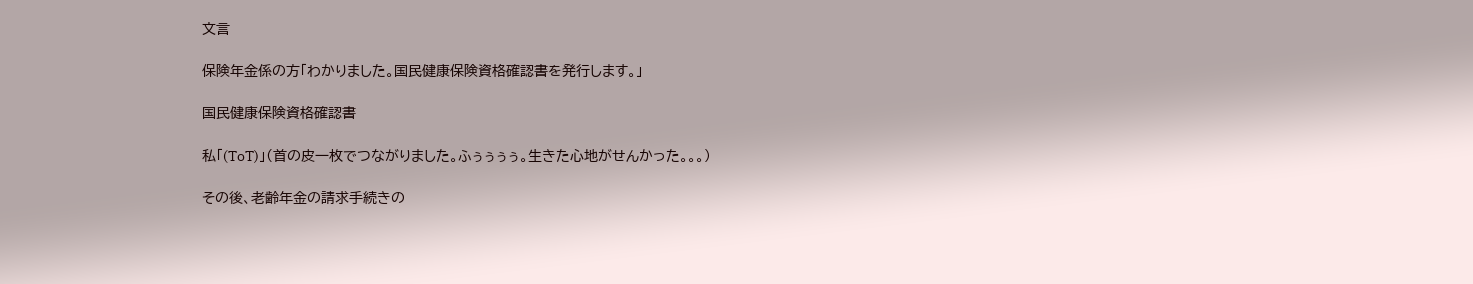文言

保険年金係の方「わかりました。国民健康保険資格確認書を発行します。」

国民健康保険資格確認書

私「(ToT)」(首の皮一枚でつながりました。ふぅぅぅぅ。生きた心地がせんかった。。。)

その後、老齢年金の請求手続きの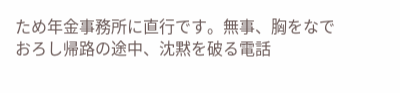ため年金事務所に直行です。無事、胸をなでおろし帰路の途中、沈黙を破る電話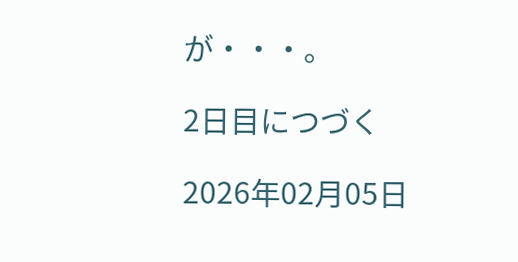が・・・。

2日目につづく

2026年02月05日